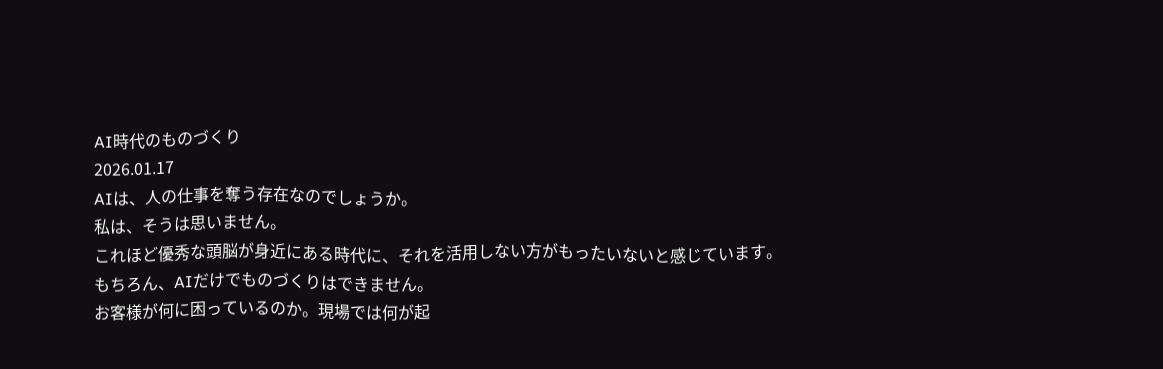AI時代のものづくり
2026.01.17
AIは、人の仕事を奪う存在なのでしょうか。
私は、そうは思いません。
これほど優秀な頭脳が身近にある時代に、それを活用しない方がもったいないと感じています。
もちろん、AIだけでものづくりはできません。
お客様が何に困っているのか。現場では何が起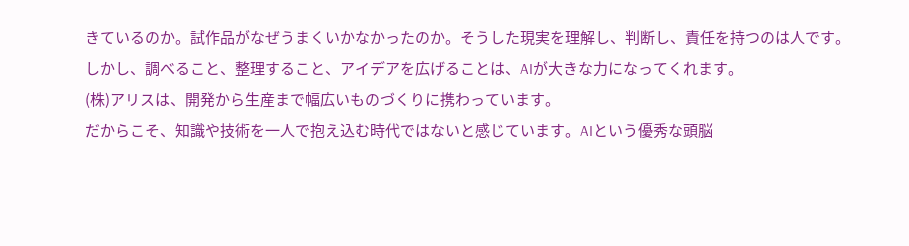きているのか。試作品がなぜうまくいかなかったのか。そうした現実を理解し、判断し、責任を持つのは人です。
しかし、調べること、整理すること、アイデアを広げることは、AIが大きな力になってくれます。
(株)アリスは、開発から生産まで幅広いものづくりに携わっています。
だからこそ、知識や技術を一人で抱え込む時代ではないと感じています。AIという優秀な頭脳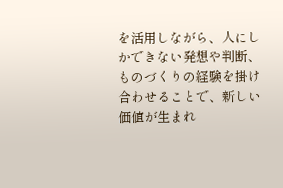を活用しながら、人にしかできない発想や判断、ものづくりの経験を掛け合わせることで、新しい価値が生まれ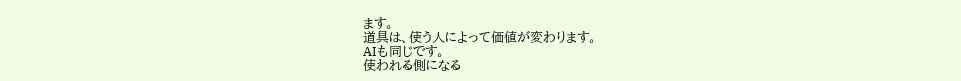ます。
道具は、使う人によって価値が変わります。
AIも同じです。
使われる側になる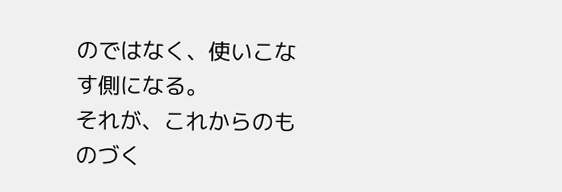のではなく、使いこなす側になる。
それが、これからのものづく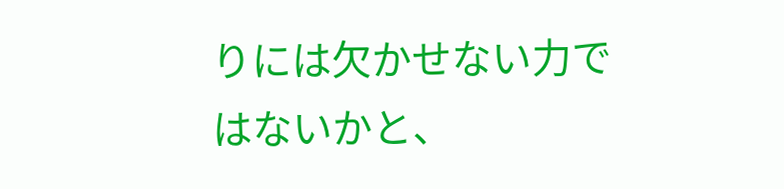りには欠かせない力ではないかと、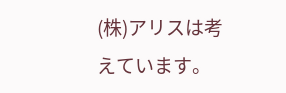(株)アリスは考えています。